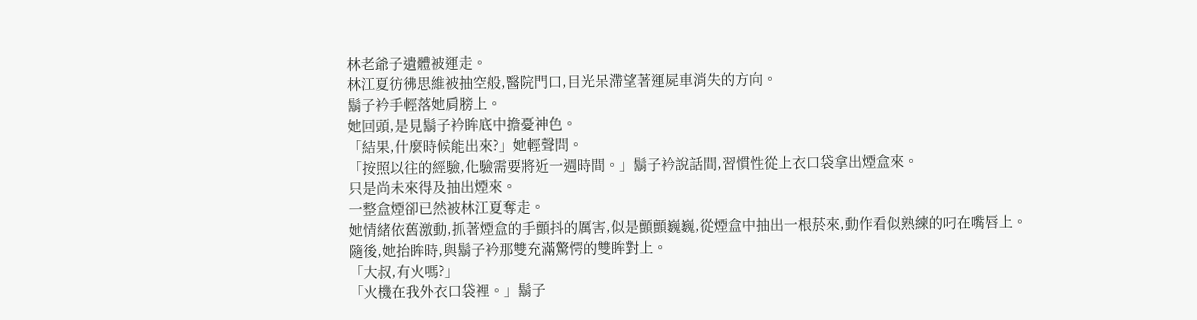林老爺子遺體被運走。
林江夏彷彿思維被抽空般,醫院門口,目光呆滯望著運屍車消失的方向。
鬍子衿手輕落她肩膀上。
她回頭,是見鬍子衿眸底中擔憂神色。
「結果,什麼時候能出來?」她輕聲問。
「按照以往的經驗,化驗需要將近一週時間。」鬍子衿說話間,習慣性從上衣口袋拿出煙盒來。
只是尚未來得及抽出煙來。
一整盒煙卻已然被林江夏奪走。
她情緒依舊激動,抓著煙盒的手顫抖的厲害,似是顫顫巍巍,從煙盒中抽出一根菸來,動作看似熟練的叼在嘴唇上。
隨後,她抬眸時,與鬍子衿那雙充滿驚愕的雙眸對上。
「大叔,有火嗎?」
「火機在我外衣口袋裡。」鬍子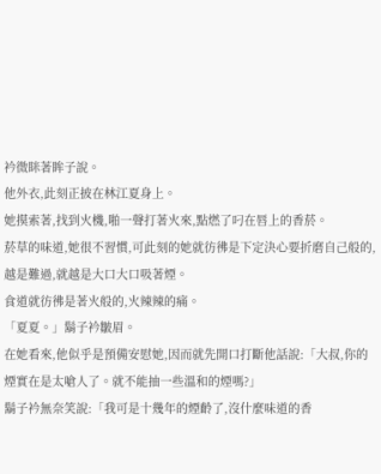衿微眯著眸子說。
他外衣,此刻正披在林江夏身上。
她摸索著,找到火機,啪一聲打著火來,點燃了叼在唇上的香菸。
菸草的味道,她很不習慣,可此刻的她就彷彿是下定決心要折磨自己般的,越是難過,就越是大口大口吸著煙。
食道就彷彿是著火般的,火辣辣的痛。
「夏夏。」鬍子衿皺眉。
在她看來,他似乎是預備安慰她,因而就先開口打斷他話說:「大叔,你的煙實在是太嗆人了。就不能抽一些溫和的煙嗎?」
鬍子衿無奈笑說:「我可是十幾年的煙齡了,沒什麼味道的香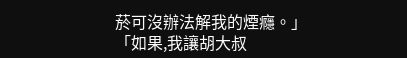菸可沒辦法解我的煙癮。」
「如果,我讓胡大叔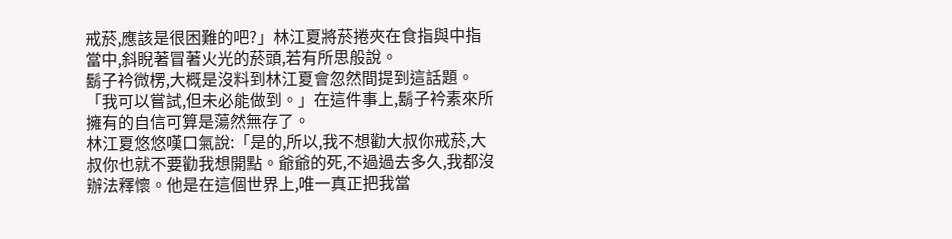戒菸,應該是很困難的吧?」林江夏將菸捲夾在食指與中指當中,斜睨著冒著火光的菸頭,若有所思般說。
鬍子衿微楞,大概是沒料到林江夏會忽然間提到這話題。
「我可以嘗試,但未必能做到。」在這件事上,鬍子衿素來所擁有的自信可算是蕩然無存了。
林江夏悠悠嘆口氣說:「是的,所以,我不想勸大叔你戒菸,大叔你也就不要勸我想開點。爺爺的死,不過過去多久,我都沒辦法釋懷。他是在這個世界上,唯一真正把我當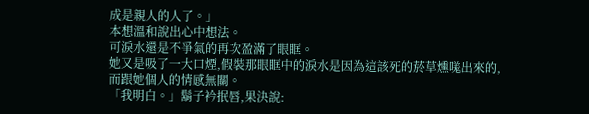成是親人的人了。」
本想溫和說出心中想法。
可淚水還是不爭氣的再次盈滿了眼眶。
她又是吸了一大口煙,假裝那眼眶中的淚水是因為這該死的菸草燻嗴出來的,而跟她個人的情感無關。
「我明白。」鬍子衿抿唇,果決說: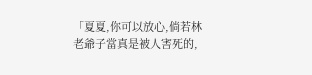「夏夏,你可以放心,倘若林老爺子當真是被人害死的,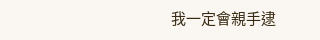我一定會親手逮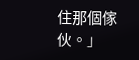住那個傢伙。」